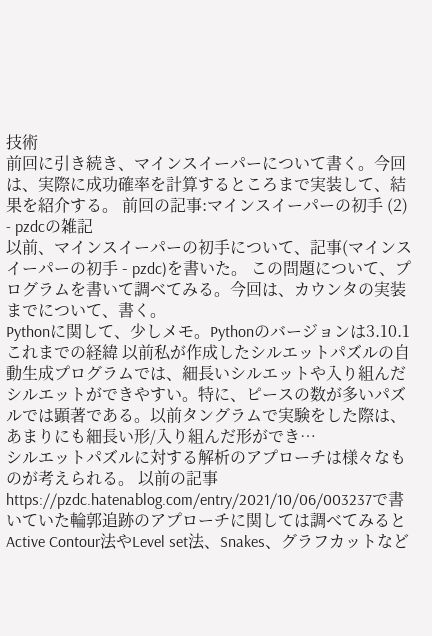技術
前回に引き続き、マインスイーパーについて書く。今回は、実際に成功確率を計算するところまで実装して、結果を紹介する。 前回の記事:マインスイーパーの初手 (2) - pzdcの雑記
以前、マインスイーパーの初手について、記事(マインスイーパーの初手 - pzdc)を書いた。 この問題について、プログラムを書いて調べてみる。今回は、カウンタの実装までについて、書く。
Pythonに関して、少しメモ。Pythonのバージョンは3.10.1
これまでの経緯 以前私が作成したシルエットパズルの自動生成プログラムでは、細長いシルエットや入り組んだシルエットができやすい。特に、ピースの数が多いパズルでは顕著である。以前タングラムで実験をした際は、あまりにも細長い形/入り組んだ形ができ…
シルエットパズルに対する解析のアプローチは様々なものが考えられる。 以前の記事https://pzdc.hatenablog.com/entry/2021/10/06/003237で書いていた輪郭追跡のアプローチに関しては調べてみるとActive Contour法やLevel set法、Snakes、グラフカットなど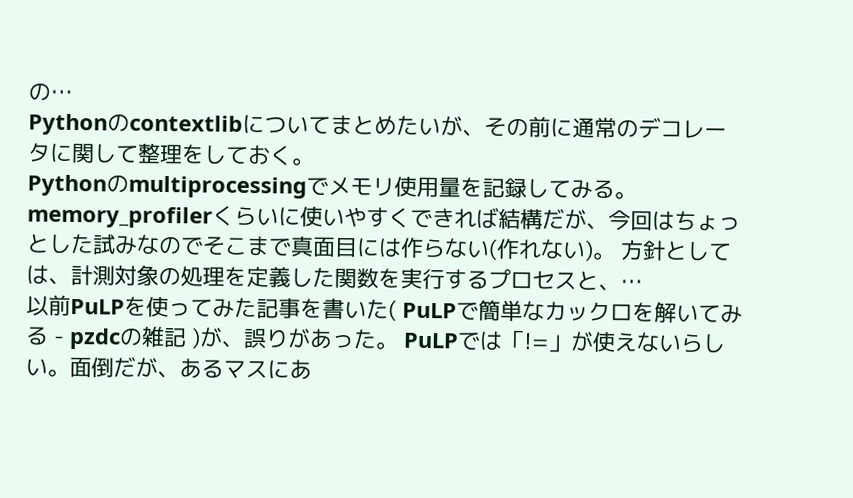の…
Pythonのcontextlibについてまとめたいが、その前に通常のデコレータに関して整理をしておく。
Pythonのmultiprocessingでメモリ使用量を記録してみる。 memory_profilerくらいに使いやすくできれば結構だが、今回はちょっとした試みなのでそこまで真面目には作らない(作れない)。 方針としては、計測対象の処理を定義した関数を実行するプロセスと、…
以前PuLPを使ってみた記事を書いた( PuLPで簡単なカックロを解いてみる - pzdcの雑記 )が、誤りがあった。 PuLPでは「!=」が使えないらしい。面倒だが、あるマスにあ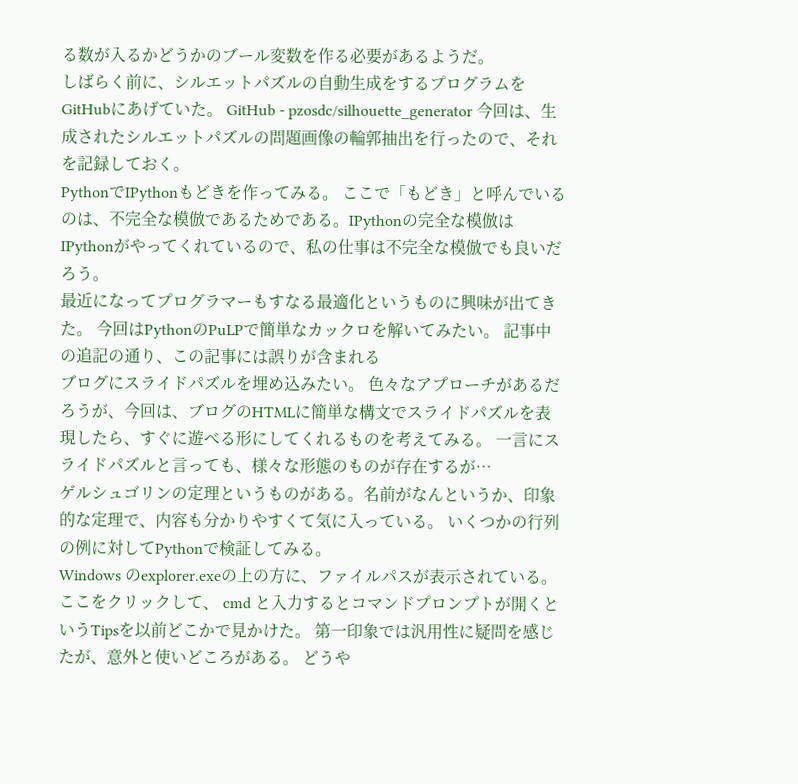る数が入るかどうかのブール変数を作る必要があるようだ。
しばらく前に、シルエットパズルの自動生成をするプログラムをGitHubにあげていた。 GitHub - pzosdc/silhouette_generator 今回は、生成されたシルエットパズルの問題画像の輪郭抽出を行ったので、それを記録しておく。
PythonでIPythonもどきを作ってみる。 ここで「もどき」と呼んでいるのは、不完全な模倣であるためである。IPythonの完全な模倣はIPythonがやってくれているので、私の仕事は不完全な模倣でも良いだろう。
最近になってプログラマーもすなる最適化というものに興味が出てきた。 今回はPythonのPuLPで簡単なカックロを解いてみたい。 記事中の追記の通り、この記事には誤りが含まれる
ブログにスライドパズルを埋め込みたい。 色々なアプローチがあるだろうが、今回は、ブログのHTMLに簡単な構文でスライドパズルを表現したら、すぐに遊べる形にしてくれるものを考えてみる。 一言にスライドパズルと言っても、様々な形態のものが存在するが…
ゲルシュゴリンの定理というものがある。名前がなんというか、印象的な定理で、内容も分かりやすくて気に入っている。 いくつかの行列の例に対してPythonで検証してみる。
Windows のexplorer.exeの上の方に、ファイルパスが表示されている。 ここをクリックして、 cmd と入力するとコマンドプロンプトが開くというTipsを以前どこかで見かけた。 第一印象では汎用性に疑問を感じたが、意外と使いどころがある。 どうや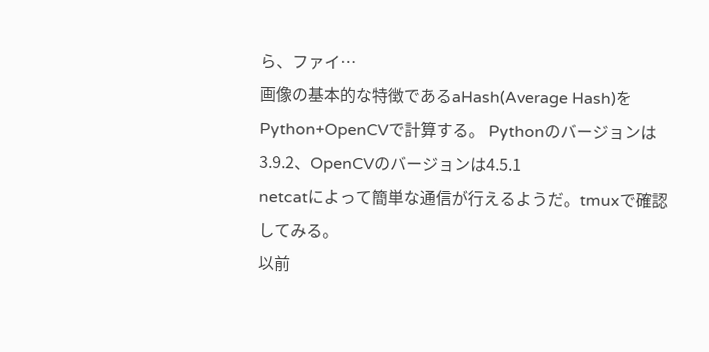ら、ファイ…
画像の基本的な特徴であるaHash(Average Hash)をPython+OpenCVで計算する。 Pythonのバージョンは3.9.2、OpenCVのバージョンは4.5.1
netcatによって簡単な通信が行えるようだ。tmuxで確認してみる。
以前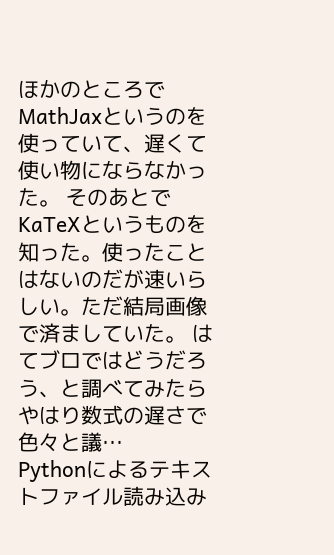ほかのところでMathJaxというのを使っていて、遅くて使い物にならなかった。 そのあとでKaTeXというものを知った。使ったことはないのだが速いらしい。ただ結局画像で済ましていた。 はてブロではどうだろう、と調べてみたらやはり数式の遅さで色々と議…
Pythonによるテキストファイル読み込み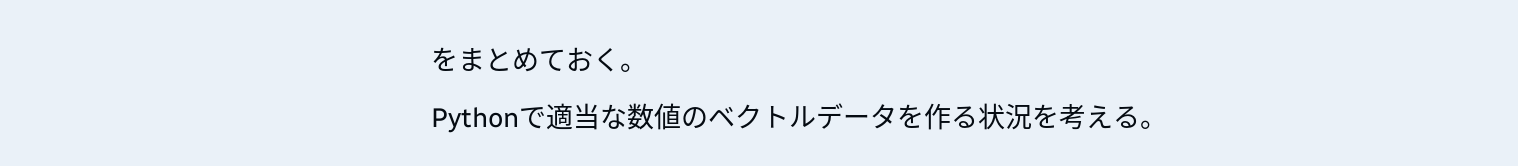をまとめておく。
Pythonで適当な数値のベクトルデータを作る状況を考える。